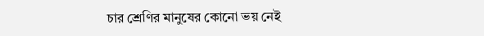চার শ্রেণির মানুষের কোনো ভয় নেই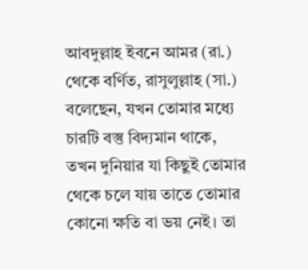আবদুল্লাহ ইবনে আমর (রা.) থেকে বর্ণিত, রাসুলুল্লাহ (সা.) বলেছেন, যখন তোমার মধ্যে চারটি বস্তু বিদ্যমান থাকে, তখন দুনিয়ার যা কিছুই তোমার থেকে চলে যায় তাতে তোমার কোনো ক্ষতি বা ভয় নেই। তা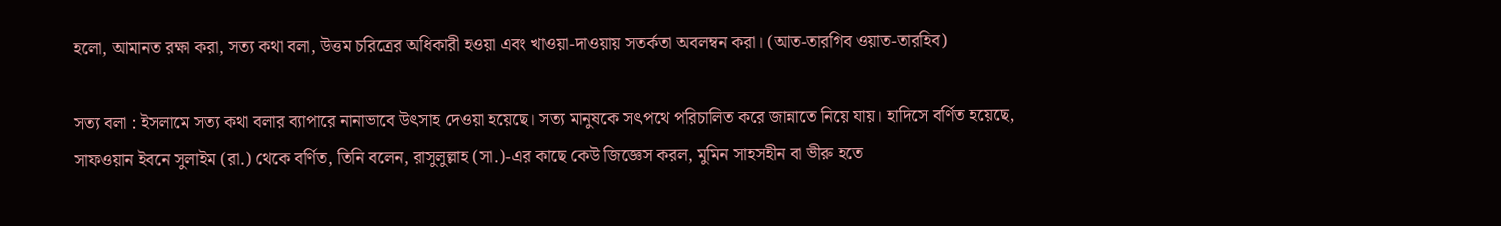হলো, আমানত রক্ষা করা, সত্য কথা বলা, উত্তম চরিত্রের অধিকারী হওয়া এবং খাওয়া-দাওয়ায় সতর্কতা অবলম্বন করা। (আত-তারগিব ওয়াত-তারহিব)

সত্য বলা : ইসলামে সত্য কথা বলার ব্যাপারে নানাভাবে উৎসাহ দেওয়া হয়েছে। সত্য মানুষকে সৎপথে পরিচালিত করে জান্নাতে নিয়ে যায়। হাদিসে বর্ণিত হয়েছে, সাফওয়ান ইবনে সুলাইম (রা.) থেকে বর্ণিত, তিনি বলেন, রাসুলুল্লাহ (সা.)-এর কাছে কেউ জিজ্ঞেস করল, মুমিন সাহসহীন বা ভীরু হতে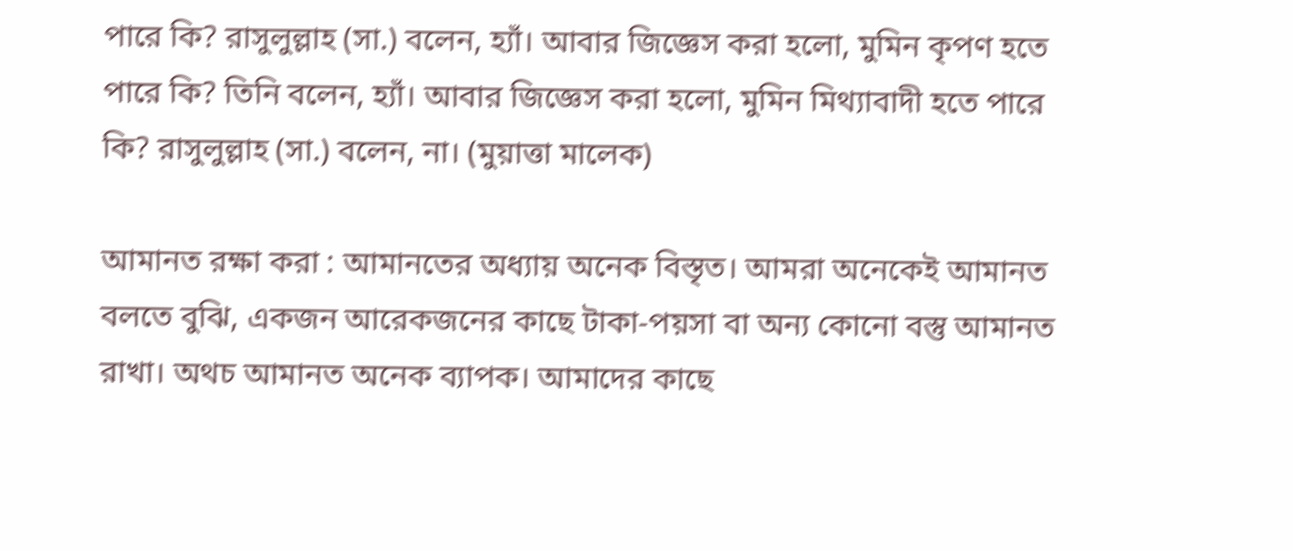পারে কি? রাসুলুল্লাহ (সা.) বলেন, হ্যাঁ। আবার জিজ্ঞেস করা হলো, মুমিন কৃপণ হতে পারে কি? তিনি বলেন, হ্যাঁ। আবার জিজ্ঞেস করা হলো, মুমিন মিথ্যাবাদী হতে পারে কি? রাসুলুল্লাহ (সা.) বলেন, না। (মুয়াত্তা মালেক)

আমানত রক্ষা করা : আমানতের অধ্যায় অনেক বিস্তৃত। আমরা অনেকেই আমানত বলতে বুঝি, একজন আরেকজনের কাছে টাকা-পয়সা বা অন্য কোনো বস্তু আমানত রাখা। অথচ আমানত অনেক ব্যাপক। আমাদের কাছে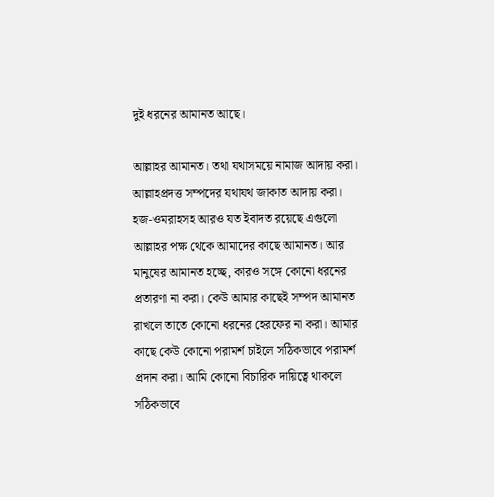দুই ধরনের আমানত আছে।

আল্লাহর আমানত। তথা যথাসময়ে নামাজ আদায় করা। আল্লাহপ্রদত্ত সম্পদের যথাযথ জাকাত আদায় করা। হজ-ওমরাহসহ আরও যত ইবাদত রয়েছে এগুলো আল্লাহর পক্ষ থেকে আমাদের কাছে আমানত। আর মানুষের আমানত হচ্ছে, কারও সঙ্গে কোনো ধরনের প্রতারণা না করা। কেউ আমার কাছেই সম্পদ আমানত রাখলে তাতে কোনো ধরনের হেরফের না করা। আমার কাছে কেউ কোনো পরামর্শ চাইলে সঠিকভাবে পরামর্শ প্রদান করা। আমি কোনো বিচারিক দায়িত্বে থাকলে সঠিকভাবে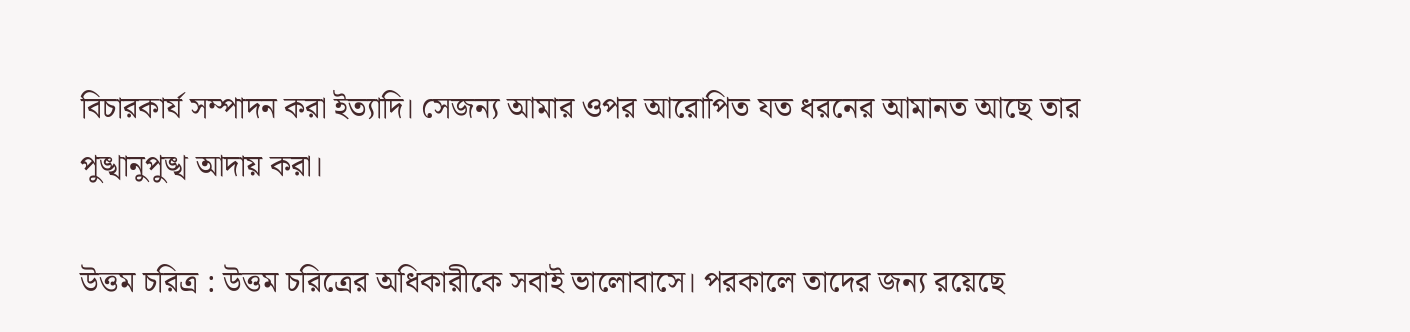বিচারকার্য সম্পাদন করা ইত্যাদি। সেজন্য আমার ওপর আরোপিত যত ধরনের আমানত আছে তার পুঙ্খানুপুঙ্খ আদায় করা।

উত্তম চরিত্র : উত্তম চরিত্রের অধিকারীকে সবাই ভালোবাসে। পরকালে তাদের জন্য রয়েছে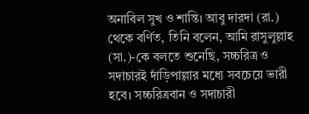অনাবিল সুখ ও শান্তি। আবু দারদা (রা.) থেকে বর্ণিত, তিনি বলেন, আমি রাসুলুল্লাহ (সা.)-কে বলতে শুনেছি, সচ্চরিত্র ও সদাচারই দাঁড়িপাল্লার মধ্যে সবচেয়ে ভারী হবে। সচ্চরিত্রবান ও সদাচারী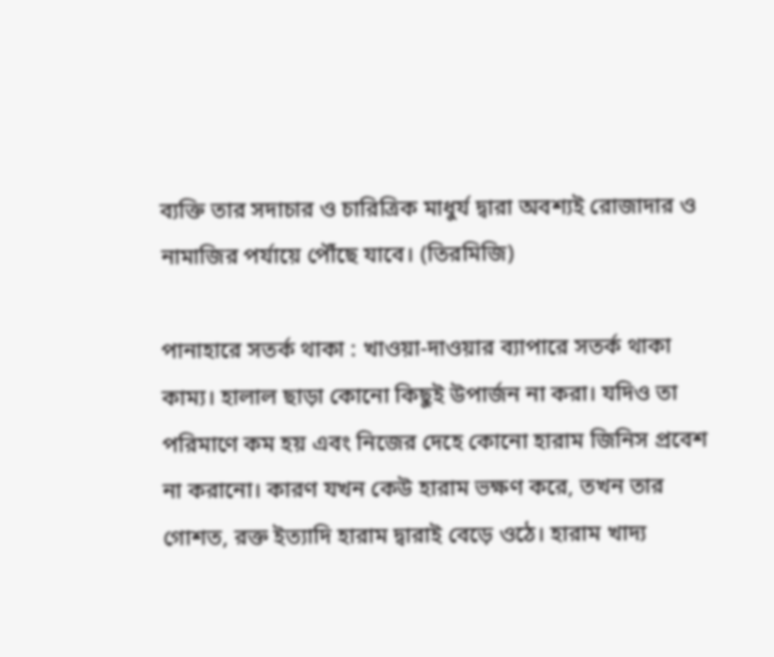ব্যক্তি তার সদাচার ও চারিত্রিক মাধুর্য দ্বারা অবশ্যই রোজাদার ও নামাজির পর্যায়ে পৌঁছে যাবে। (তিরমিজি)

পানাহারে সতর্ক থাকা : খাওয়া-দাওয়ার ব্যাপারে সতর্ক থাকা কাম্য। হালাল ছাড়া কোনো কিছুই উপার্জন না করা। যদিও তা পরিমাণে কম হয় এবং নিজের দেহে কোনো হারাম জিনিস প্রবেশ না করানো। কারণ যখন কেউ হারাম ভক্ষণ করে, তখন তার গোশত, রক্ত ইত্যাদি হারাম দ্বারাই বেড়ে ওঠে। হারাম খাদ্য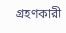গ্রহণকারী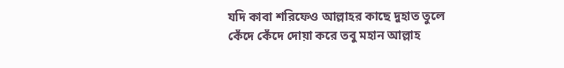যদি কাবা শরিফেও আল্লাহর কাছে দুহাত তুলে কেঁদে কেঁদে দোয়া করে তবু মহান আল্লাহ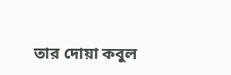তার দোয়া কবুল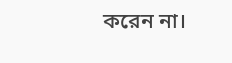করেন না।